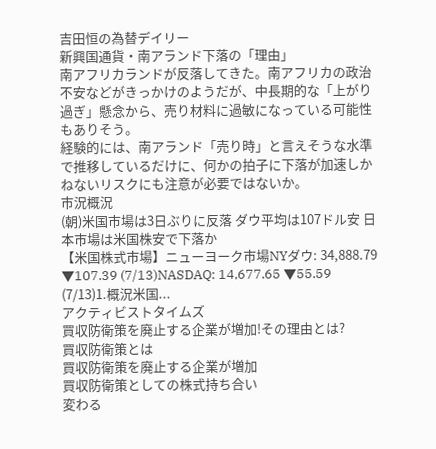吉田恒の為替デイリー
新興国通貨・南アランド下落の「理由」
南アフリカランドが反落してきた。南アフリカの政治不安などがきっかけのようだが、中長期的な「上がり過ぎ」懸念から、売り材料に過敏になっている可能性もありそう。
経験的には、南アランド「売り時」と言えそうな水準で推移しているだけに、何かの拍子に下落が加速しかねないリスクにも注意が必要ではないか。
市況概況
(朝)米国市場は3日ぶりに反落 ダウ平均は107ドル安 日本市場は米国株安で下落か
【米国株式市場】ニューヨーク市場NYダウ: 34,888.79 ▼107.39 (7/13)NASDAQ: 14,677.65 ▼55.59 (7/13)1.概況米国...
アクティビストタイムズ
買収防衛策を廃止する企業が増加!その理由とは?
買収防衛策とは
買収防衛策を廃止する企業が増加
買収防衛策としての株式持ち合い
変わる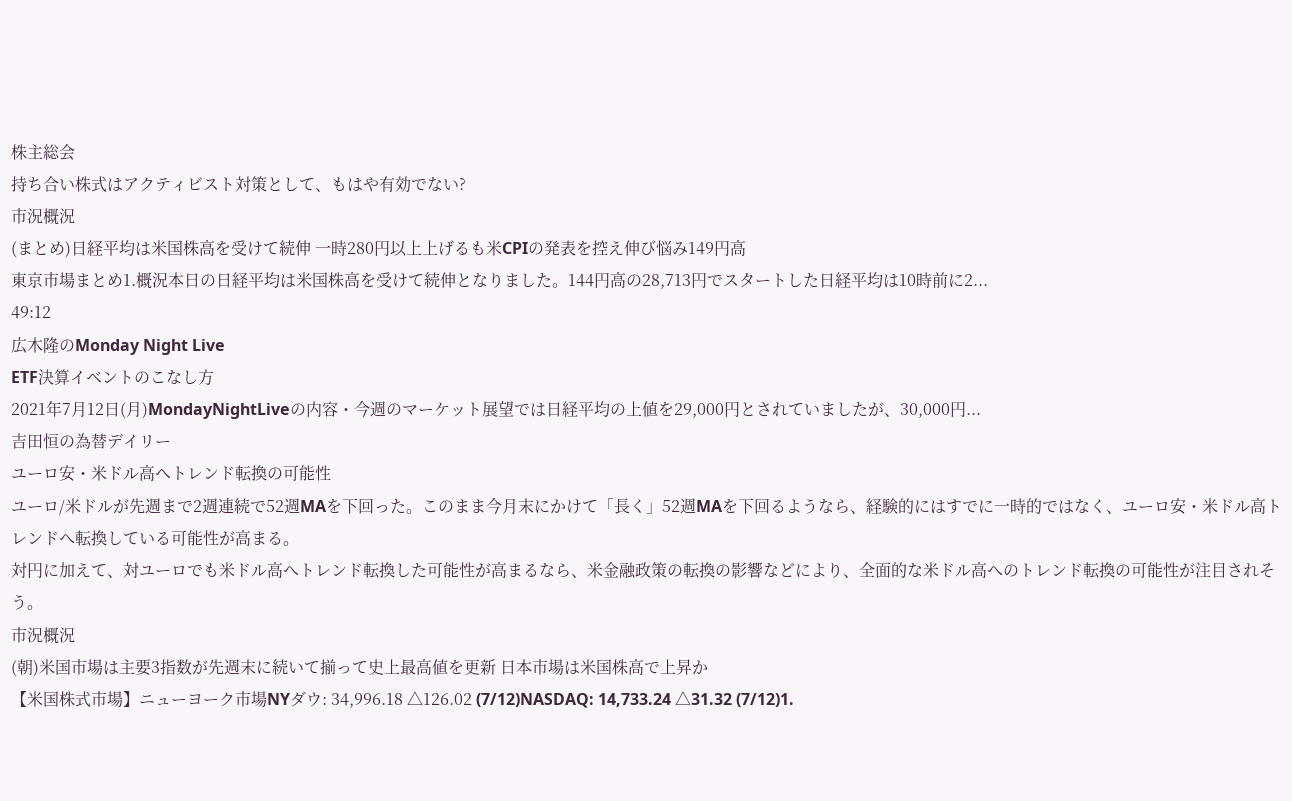株主総会
持ち合い株式はアクティビスト対策として、もはや有効でない?
市況概況
(まとめ)日経平均は米国株高を受けて続伸 一時280円以上上げるも米CPIの発表を控え伸び悩み149円高
東京市場まとめ1.概況本日の日経平均は米国株高を受けて続伸となりました。144円高の28,713円でスタートした日経平均は10時前に2...
49:12
広木隆のMonday Night Live
ETF決算イベントのこなし方
2021年7月12日(月)MondayNightLiveの内容・今週のマーケット展望では日経平均の上値を29,000円とされていましたが、30,000円...
吉田恒の為替デイリー
ユーロ安・米ドル高へトレンド転換の可能性
ユーロ/米ドルが先週まで2週連続で52週MAを下回った。このまま今月末にかけて「長く」52週MAを下回るようなら、経験的にはすでに一時的ではなく、ユーロ安・米ドル高トレンドへ転換している可能性が高まる。
対円に加えて、対ユーロでも米ドル高へトレンド転換した可能性が高まるなら、米金融政策の転換の影響などにより、全面的な米ドル高へのトレンド転換の可能性が注目されそう。
市況概況
(朝)米国市場は主要3指数が先週末に続いて揃って史上最高値を更新 日本市場は米国株高で上昇か
【米国株式市場】ニューヨーク市場NYダウ: 34,996.18 △126.02 (7/12)NASDAQ: 14,733.24 △31.32 (7/12)1.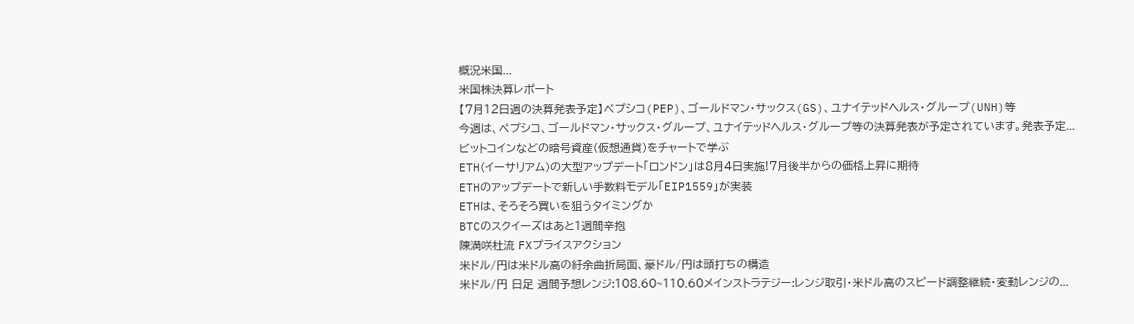概況米国...
米国株決算レポート
【7月12日週の決算発表予定】ペプシコ(PEP)、ゴールドマン・サックス(GS)、ユナイテッドヘルス・グループ(UNH)等
今週は、ペプシコ、ゴールドマン・サックス・グループ、ユナイテッドヘルス・グループ等の決算発表が予定されています。発表予定...
ビットコインなどの暗号資産(仮想通貨)をチャートで学ぶ
ETH(イーサリアム)の大型アップデート「ロンドン」は8月4日実施!7月後半からの価格上昇に期待
ETHのアップデートで新しい手数料モデル「EIP1559」が実装
ETHは、そろそろ買いを狙うタイミングか
BTCのスクイーズはあと1週間辛抱
陳満咲杜流 FXプライスアクション
米ドル/円は米ドル高の紆余曲折局面、豪ドル/円は頭打ちの構造
米ドル/円 日足 週間予想レンジ:108.60~110.60メインストラテジー:レンジ取引・米ドル高のスピード調整継続・変動レンジの...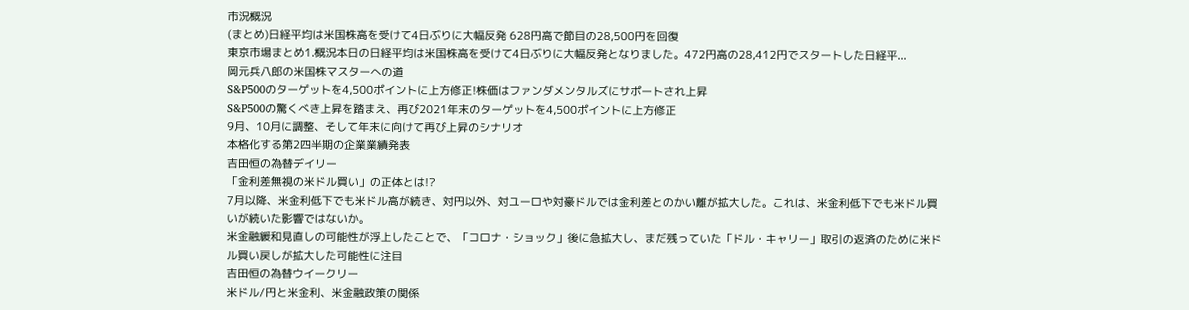市況概況
(まとめ)日経平均は米国株高を受けて4日ぶりに大幅反発 628円高で節目の28,500円を回復
東京市場まとめ1.概況本日の日経平均は米国株高を受けて4日ぶりに大幅反発となりました。472円高の28,412円でスタートした日経平...
岡元兵八郎の米国株マスターへの道
S&P500のターゲットを4,500ポイントに上方修正!株価はファンダメンタルズにサポートされ上昇
S&P500の驚くべき上昇を踏まえ、再び2021年末のターゲットを4,500ポイントに上方修正
9月、10月に調整、そして年末に向けて再び上昇のシナリオ
本格化する第2四半期の企業業績発表
吉田恒の為替デイリー
「金利差無視の米ドル買い」の正体とは!?
7月以降、米金利低下でも米ドル高が続き、対円以外、対ユーロや対豪ドルでは金利差とのかい離が拡大した。これは、米金利低下でも米ドル買いが続いた影響ではないか。
米金融緩和見直しの可能性が浮上したことで、「コロナ・ショック」後に急拡大し、まだ残っていた「ドル・キャリー」取引の返済のために米ドル買い戻しが拡大した可能性に注目
吉田恒の為替ウイークリー
米ドル/円と米金利、米金融政策の関係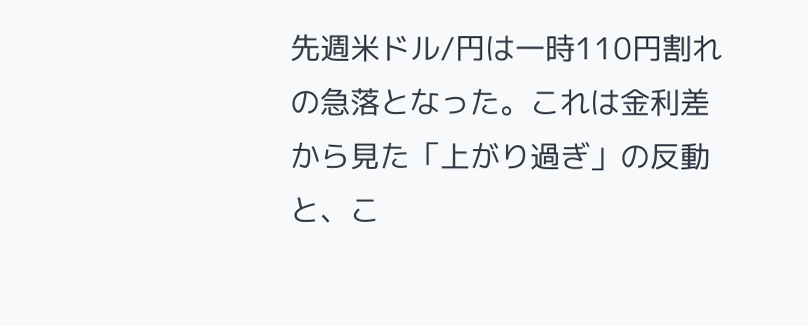先週米ドル/円は一時110円割れの急落となった。これは金利差から見た「上がり過ぎ」の反動と、こ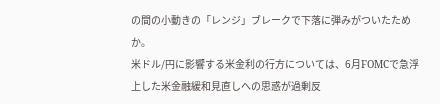の間の小動きの「レンジ」ブレークで下落に弾みがついたためか。
米ドル/円に影響する米金利の行方については、6月FOMCで急浮上した米金融緩和見直しへの思惑が過剰反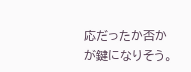応だったか否かが鍵になりそう。